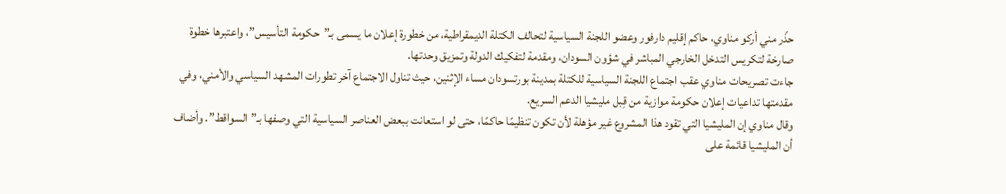حذّر مني أركو مناوي، حاكم إقليم دارفور وعضو اللجنة السياسية لتحالف الكتلة الديمقراطية، من خطورة إعلان ما يسمى بـ”حكومة التأسيس”، واعتبرها خطوة صارخة لتكريس التدخل الخارجي المباشر في شؤون السودان، ومقدمة لتفكيك الدولة وتمزيق وحدتها.
جاءت تصريحات مناوي عقب اجتماع اللجنة السياسية للكتلة بمدينة بورتسودان مساء الإثنين، حيث تناول الاجتماع آخر تطورات المشهد السياسي والأمني، وفي مقدمتها تداعيات إعلان حكومة موازية من قِبل مليشيا الدعم السريع.
وقال مناوي إن المليشيا التي تقود هذا المشروع غير مؤهلة لأن تكون تنظيمًا حاكمًا، حتى لو استعانت ببعض العناصر السياسية التي وصفها بـ”السواقط”. وأضاف أن المليشيا قائمة على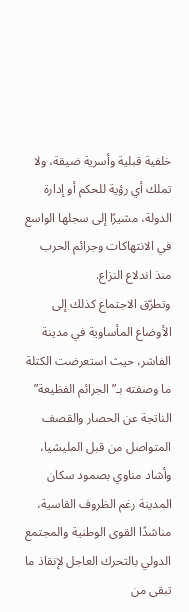خلفية قبلية وأسرية ضيقة، ولا تملك أي رؤية للحكم أو إدارة الدولة، مشيرًا إلى سجلها الواسع في الانتهاكات وجرائم الحرب منذ اندلاع النزاع.
وتطرّق الاجتماع كذلك إلى الأوضاع المأساوية في مدينة الفاشر، حيث استعرضت الكتلة ما وصفته بـ”الجرائم الفظيعة” الناتجة عن الحصار والقصف المتواصل من قبل المليشيا، وأشاد مناوي بصمود سكان المدينة رغم الظروف القاسية، مناشدًا القوى الوطنية والمجتمع الدولي بالتحرك العاجل لإنقاذ ما تبقى من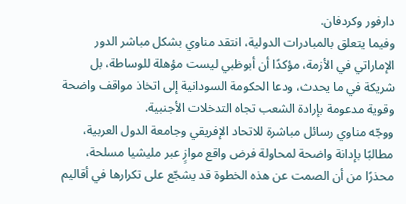دارفور وكردفان.
وفيما يتعلق بالمبادرات الدولية، انتقد مناوي بشكل مباشر الدور الإماراتي في الأزمة، مؤكدًا أن أبوظبي ليست مؤهلة للوساطة، بل شريكة في ما يحدث، ودعا الحكومة السودانية إلى اتخاذ مواقف واضحة وقوية مدعومة بإرادة الشعب تجاه التدخلات الأجنبية.
ووجّه مناوي رسائل مباشرة للاتحاد الإفريقي وجامعة الدول العربية، مطالبًا بإدانة واضحة لمحاولة فرض واقع موازٍ عبر مليشيا مسلحة، محذرًا من أن الصمت عن هذه الخطوة قد يشجّع على تكرارها في أقاليم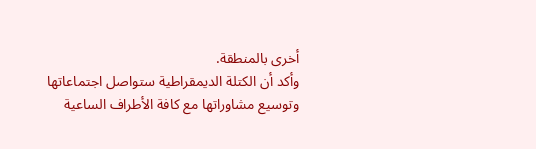أخرى بالمنطقة.
وأكد أن الكتلة الديمقراطية ستواصل اجتماعاتها وتوسيع مشاوراتها مع كافة الأطراف الساعية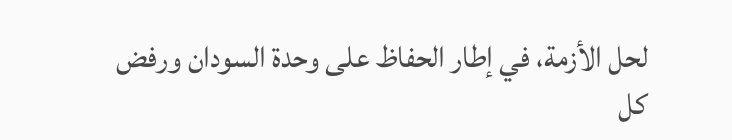لحل الأزمة، في إطار الحفاظ على وحدة السودان ورفض كل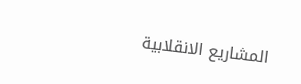المشاريع الانقلابية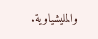والمليشياوية.